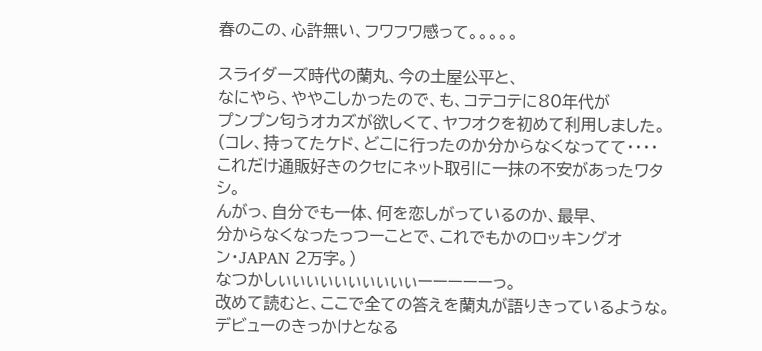春のこの、心許無い、フワフワ感って。。。。。

スライダーズ時代の蘭丸、今の土屋公平と、
なにやら、ややこしかったので、も、コテコテに80年代が
プンプン匂うオカズが欲しくて、ヤフオクを初めて利用しました。
(コレ、持ってたケド、どこに行ったのか分からなくなってて・・・・
これだけ通販好きのクセにネット取引に一抹の不安があったワタシ。
んがっ、自分でも一体、何を恋しがっているのか、最早、
分からなくなったっつーことで、これでもかのロッキングオン・JAPAN 2万字。)
なつかしぃぃぃぃぃぃぃぃぃぃーーーーーっ。
改めて読むと、ここで全ての答えを蘭丸が語りきっているような。
デビューのきっかけとなる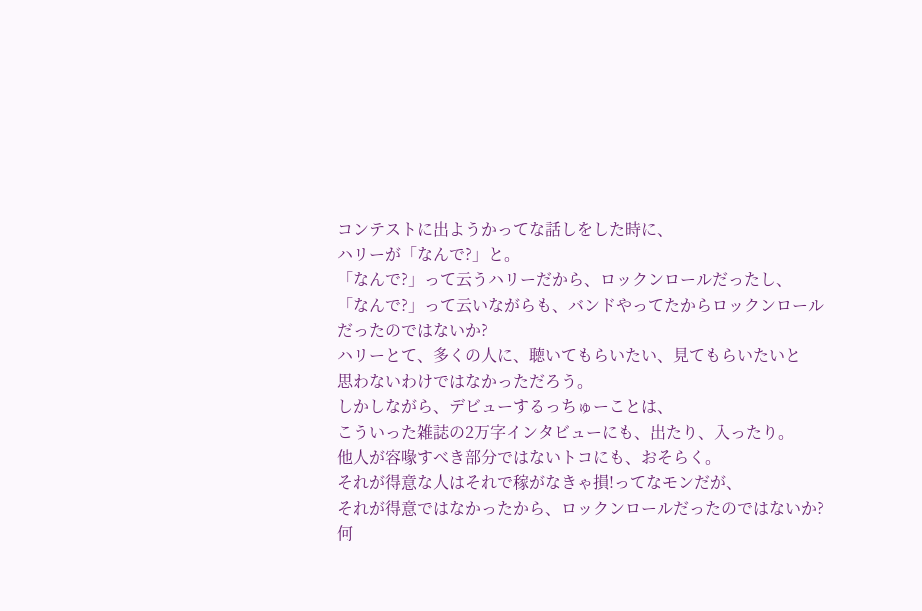コンテストに出ようかってな話しをした時に、
ハリーが「なんで?」と。
「なんで?」って云うハリーだから、ロックンロールだったし、
「なんで?」って云いながらも、バンドやってたからロックンロール
だったのではないか?
ハリーとて、多くの人に、聴いてもらいたい、見てもらいたいと
思わないわけではなかっただろう。
しかしながら、デビューするっちゅーことは、
こういった雑誌の2万字インタビューにも、出たり、入ったり。
他人が容喙すべき部分ではないトコにも、おそらく。
それが得意な人はそれで稼がなきゃ損!ってなモンだが、
それが得意ではなかったから、ロックンロールだったのではないか?
何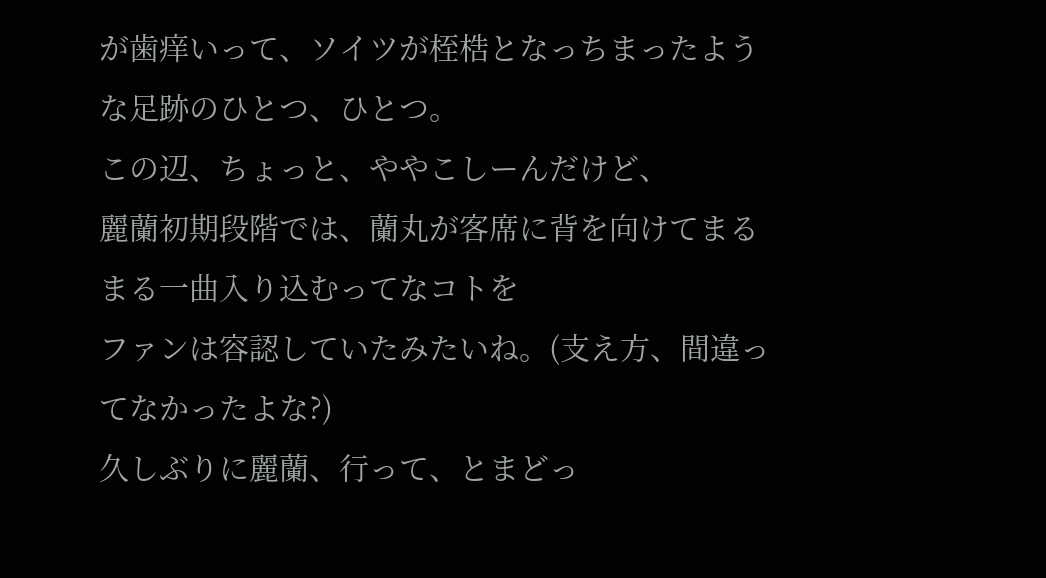が歯痒いって、ソイツが桎梏となっちまったような足跡のひとつ、ひとつ。
この辺、ちょっと、ややこしーんだけど、
麗蘭初期段階では、蘭丸が客席に背を向けてまるまる一曲入り込むってなコトを
ファンは容認していたみたいね。(支え方、間違ってなかったよな?)
久しぶりに麗蘭、行って、とまどっ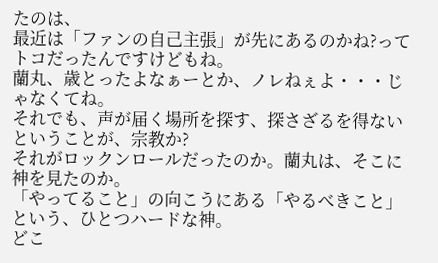たのは、
最近は「ファンの自己主張」が先にあるのかね?ってトコだったんですけどもね。
蘭丸、歳とったよなぁーとか、ノレねぇよ・・・じゃなくてね。
それでも、声が届く場所を探す、探さざるを得ないということが、宗教か?
それがロックンロールだったのか。蘭丸は、そこに神を見たのか。
「やってること」の向こうにある「やるべきこと」という、ひとつハードな神。
どこ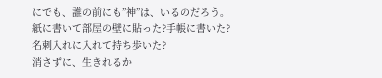にでも、誰の前にも”神”は、いるのだろう。
紙に書いて部屋の壁に貼った?手帳に書いた?
名刺入れに入れて持ち歩いた?
消さずに、生きれるか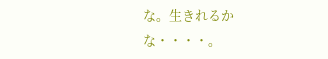な。生きれるかな・・・・。